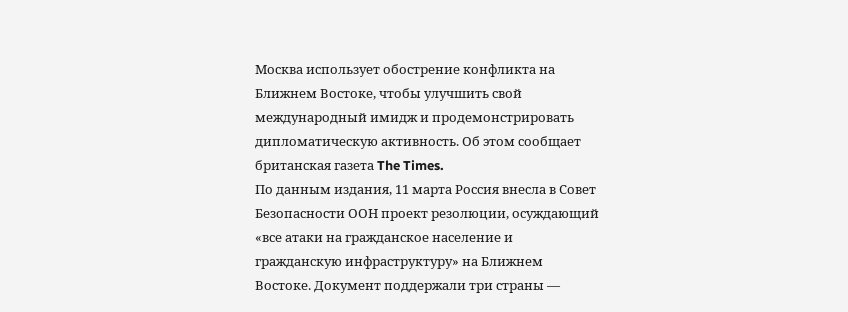Москва использует обострение конфликта на Ближнем Востоке, чтобы улучшить свой международный имидж и продемонстрировать дипломатическую активность. Об этом сообщает британская газета The Times.
По данным издания, 11 марта Россия внесла в Совет Безопасности ООН проект резолюции, осуждающий «все атаки на гражданское население и гражданскую инфраструктуру» на Ближнем Востоке. Документ поддержали три страны —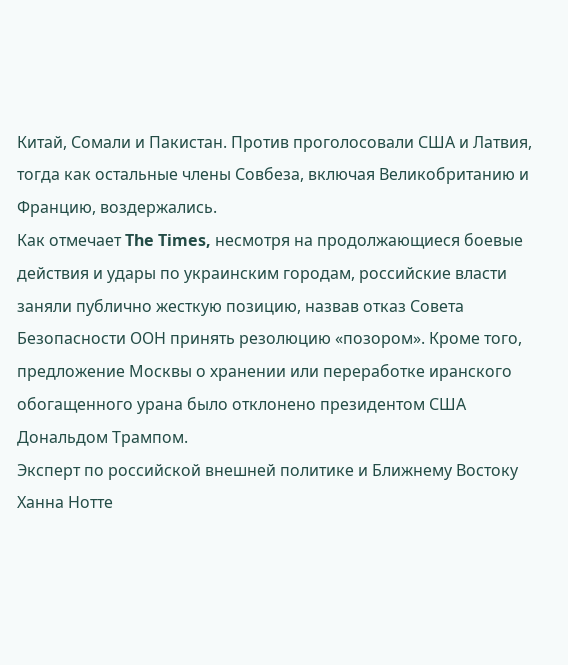Китай, Сомали и Пакистан. Против проголосовали США и Латвия, тогда как остальные члены Совбеза, включая Великобританию и Францию, воздержались.
Как отмечает The Times, несмотря на продолжающиеся боевые действия и удары по украинским городам, российские власти заняли публично жесткую позицию, назвав отказ Совета Безопасности ООН принять резолюцию «позором». Кроме того, предложение Москвы о хранении или переработке иранского обогащенного урана было отклонено президентом США Дональдом Трампом.
Эксперт по российской внешней политике и Ближнему Востоку Ханна Нотте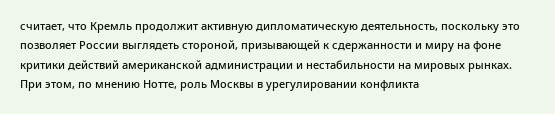считает, что Кремль продолжит активную дипломатическую деятельность, поскольку это позволяет России выглядеть стороной, призывающей к сдержанности и миру на фоне критики действий американской администрации и нестабильности на мировых рынках.
При этом, по мнению Нотте, роль Москвы в урегулировании конфликта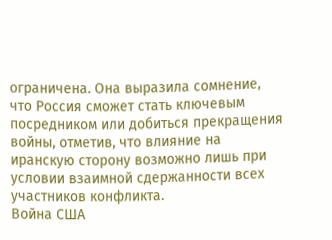ограничена. Она выразила сомнение, что Россия сможет стать ключевым посредником или добиться прекращения войны, отметив, что влияние на иранскую сторону возможно лишь при условии взаимной сдержанности всех участников конфликта.
Война США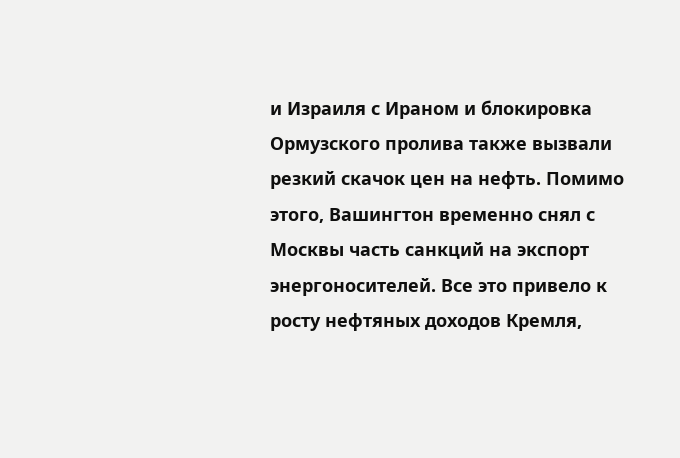и Израиля с Ираном и блокировка Ормузского пролива также вызвали резкий скачок цен на нефть. Помимо этого, Вашингтон временно снял с Москвы часть санкций на экспорт энергоносителей. Все это привело к росту нефтяных доходов Кремля,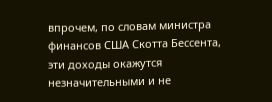впрочем, по словам министра финансов США Скотта Бессента, эти доходы окажутся незначительными и не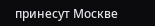принесут Москве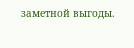заметной выгоды.